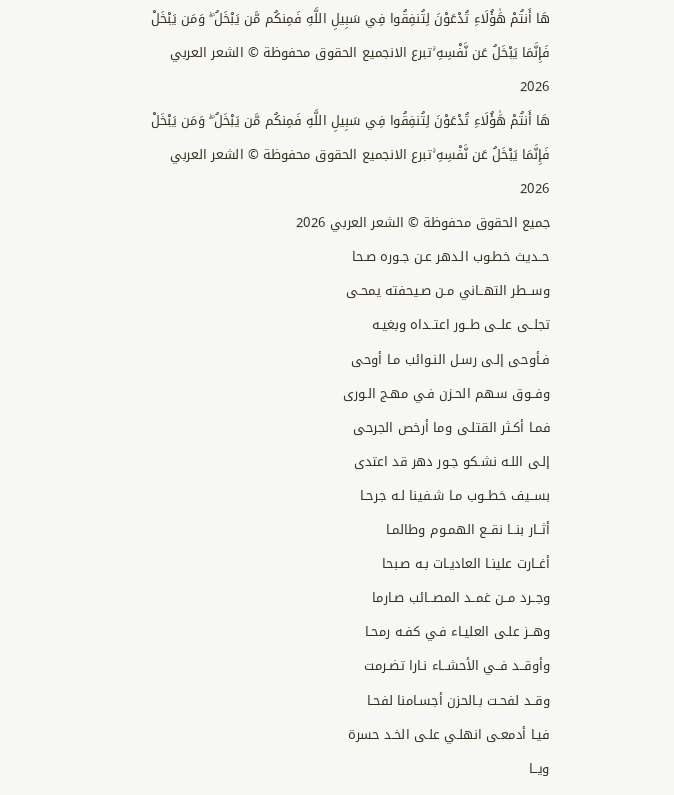هَا أَنتُمْ هَٰؤُلَاءِ تُدْعَوْنَ لِتُنفِقُوا فِي سَبِيلِ اللَّهِ فَمِنكُم مَّن يَبْخَلُ ۖ وَمَن يَبْخَلْ فَإِنَّمَا يَبْخَلُ عَن نَّفْسِهِ ۚتبرع الانجميع الحقوق محفوظة © الشعر العربي 2026
هَا أَنتُمْ هَٰؤُلَاءِ تُدْعَوْنَ لِتُنفِقُوا فِي سَبِيلِ اللَّهِ فَمِنكُم مَّن يَبْخَلُ ۖ وَمَن يَبْخَلْ فَإِنَّمَا يَبْخَلُ عَن نَّفْسِهِ ۚتبرع الانجميع الحقوق محفوظة © الشعر العربي 2026
جميع الحقوق محفوظة © الشعر العربي 2026
حــديث خطـوب الـدهر عـن جـوره صـحا
وســطر التهــاني مـن صـيحفته يمحـى
تجلــى علــى طــور اعتــداه وبغيـه
فـأوحى إلـى رسـل النـوائب مـا أوحى
وفــوق سـهم الحـزن فـي مهـج الـورى
فمـا أكـثر القتلـى وما أرخص الجرحى
إلـى اللـه نشـكو جـور دهر قد اعتدى
بســيف خطــوب مـا شـفينا لـه جرحـا
أثــار بنــا نقــع الهمـوم وطالمـا
أغــارت علينـا العاديـات بـه صـبحا
وجــرد مــن غمــد المصــائب صـارما
وهــز علـى العليـاء فـي كفـه رمحـا
وأوقــد فــي الأحشــاء نـارا تضـرمت
وقــد لفحـت بـالحزن أجسـامنا لفحـا
فيـا أدمعـى انهلـي علـى الخـد حسرة
ويــا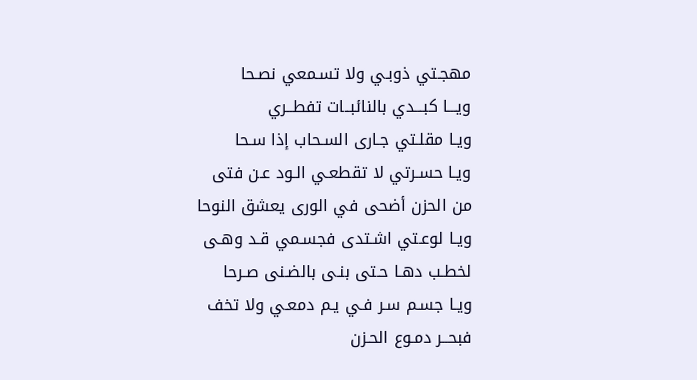مهجـتي ذوبـي ولا تسـمعي نصـحا
ويـــا كبـــدي بالنائبــات تفطــري
ويـا مقلـتي جـارى السـحاب إذا سـحا
ويـا حسـرتي لا تقطعـي الـود عـن فتى
من الحزن أضحى في الورى يعشق النوحا
ويـا لوعـتي اشـتدى فجسـمي قـد وهـى
لخطـب دهـا حـتى بنـى بالضـنى صـرحا
ويـا جسـم سـر فـي يـم دمعـي ولا تخف
فبحــر دمـوع الحـزن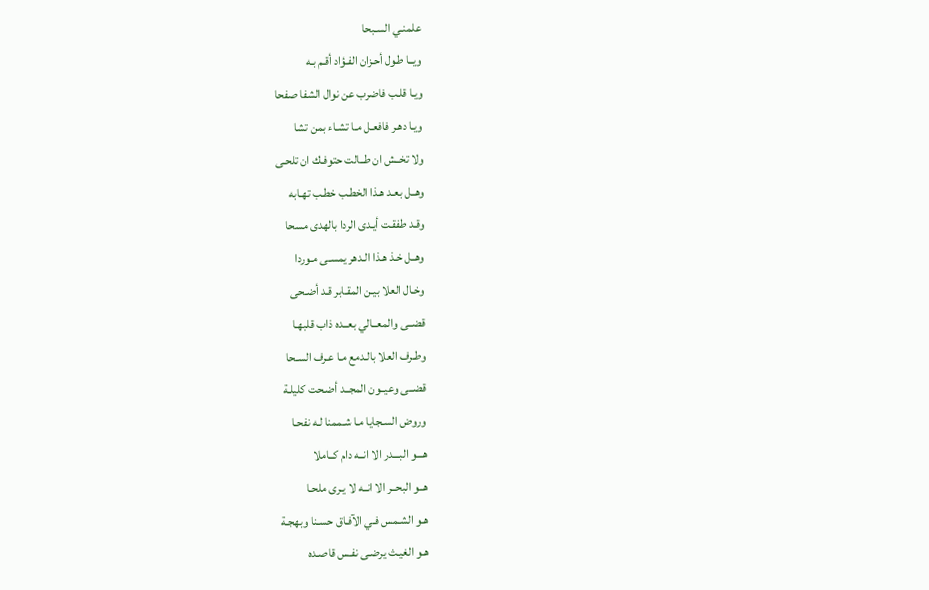علمنـي السـبحا
ويــا طـول أحـزان الفـؤاد أقـم بـه
ويـا قلـب فاضرب عن نوال الشفا صفحا
ويـا دهـر فافعـل مـا تشـاء بمن تشا
ولا تخــش ان طــالت حتوفـك ان تلحـى
وهــل بعـد هـذا الخطـب خطـب تهـابه
وقـد طفقـت أيـدى الردا بالهدى مسحا
وهــل خـذ هـذا الـدهر يمسـى مـوردا
وخـال العلا بيـن المقـابر قـد أضـحى
قضــى والمعــالي بعــده ذاب قلبهـا
وطـرف العلا بالـدمع مـا عـرف السـحا
قضــى وعيــون المجــد أضـحت كليلـة
وروض السـجايا مـا شـممنا لـه نفحـا
هـــو البـــدر الا انــه دام كــاملا
هــو البحــر الا انــه لا يـرى ملحـا
هـو الشـمس فـي الآفـاق حسـنا وبهجـة
هـو الغيـث يرضـى نفـس قاصـده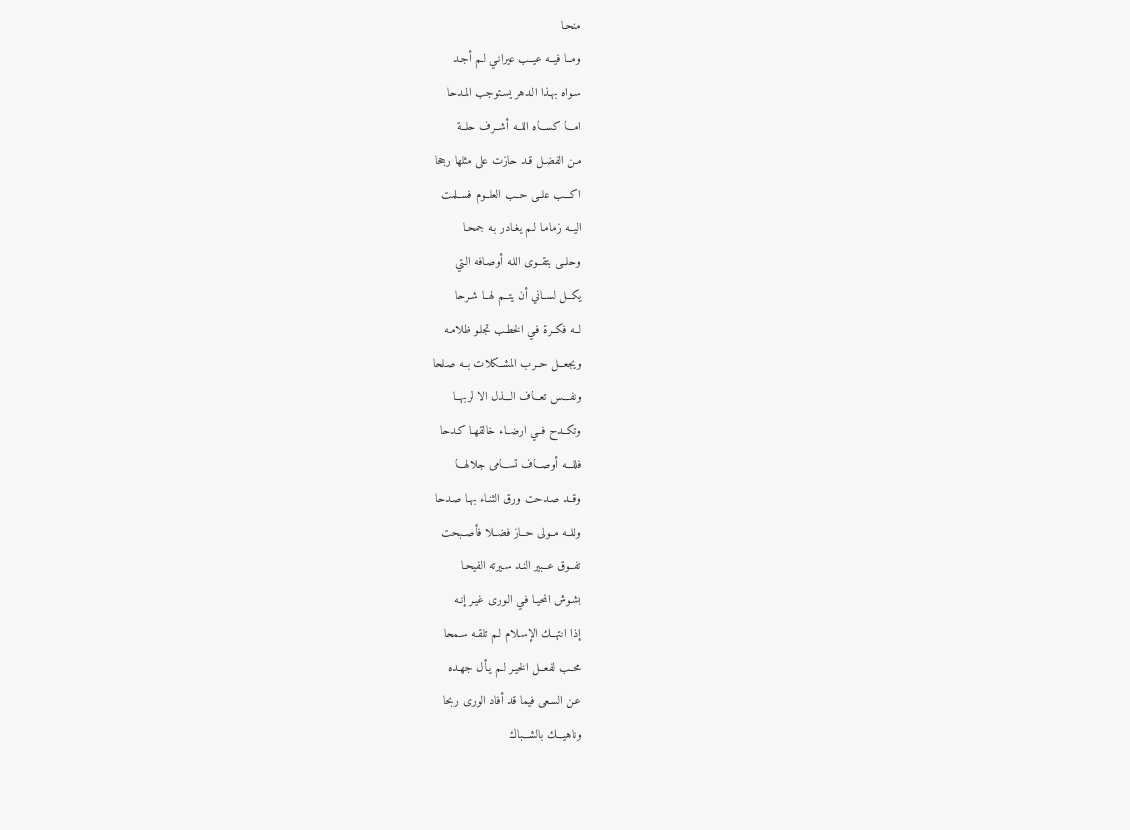منحـا
ومــا فيــه عيــب عيرانـي لـم أجـد
سـواه بهـذا الـدهر يسـتوجب المـدحا
امـــا كســـاه اللــه أشــرف حلــة
مـن الفضـل قـد حازت على مثلها رجحا
اكـــب علــى حــب العلــوم فســلمت
اليــه زمامـا لـم يغـادر بـه جمحـا
وحلــى بتقــوى اللـه أوصـافه الـتي
يكــل لســاني أن يتــم لهــا شـرحا
لــه فكــرة فـي الخطـب تجلـو ظلامـه
ويجعــل حــرب المشــكلات بــه صـلحا
ونفـــس تعـــاف الـــذل الا لربهــا
وتكــدح فــي ارضــاء خالقهـا كـدحا
فللـــه أوصـــاف تســـامى جلالهـــا
وقــد صـدحت ورق الثنـاء بهـا صـدحا
وللــه مــولى حــاز فضــلا فأصــبحت
تفــوق عــبير النـد سـيرته الفيحـا
بشـوش المحيـا فـي الـورى غيـر إنـه
إذا انتهــك الإسـلام لـم تلقـه سـمحا
محــب لفعــل الخيـر لـم يـأل جهـده
عـن السـعى فيما قد أفاد الورى ربحا
وناهيـــك بالشـــباك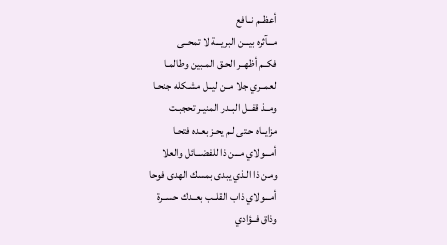أعظــم نــافع
مـــآثره بيـــن البريـــة لا تمحــى
فكــم أظهــر الحـق المـبين وطالمـا
لعمــري جلا مــن ليــل مشـكله جنحـا
ومــذ قفــل البــدر المنيـر تحجبـت
مزايــاه حـتى لـم يحـز بعـده فتحـا
أمـــولاي مـــن ذا للفضـــائل والعلا
ومـن ذا الـذي يبدى بمسك الهدى فوحا
أمـــولاي ذاب القلــب بعــدك حســرة
وذاق فــؤادي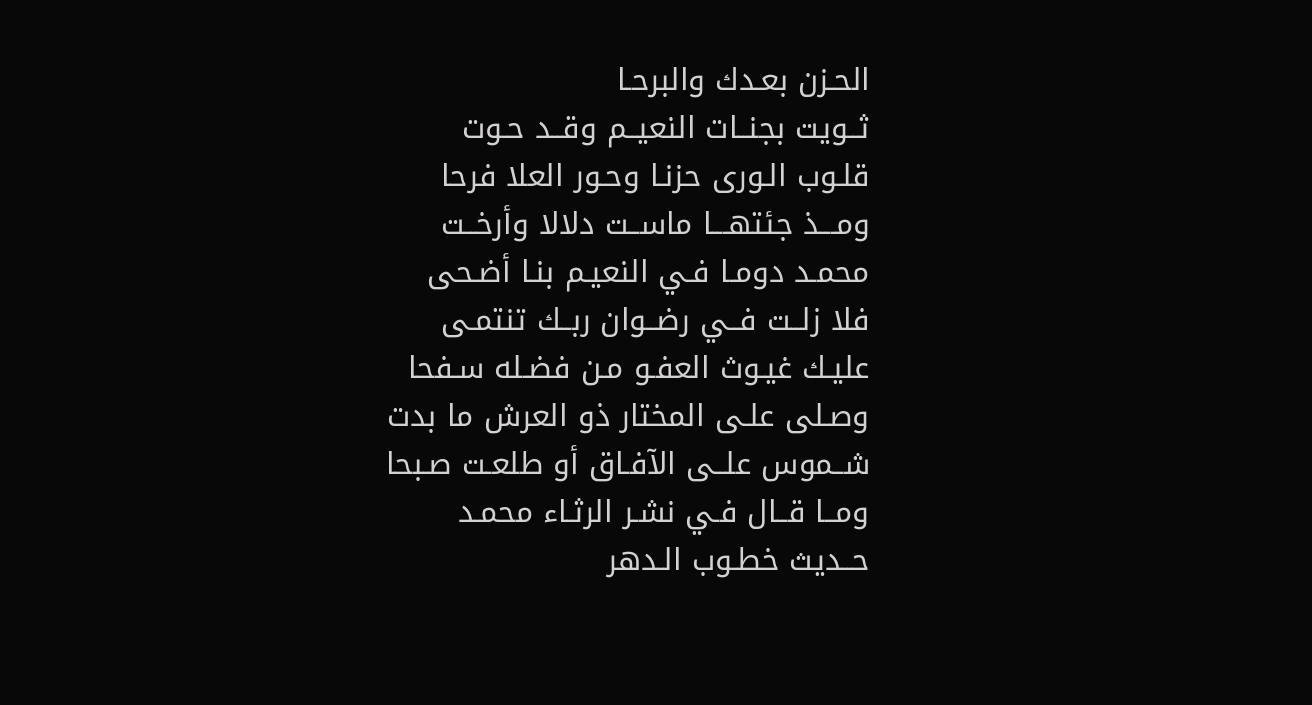الحـزن بعـدك والبرحـا
ثــويت بجنــات النعيــم وقــد حـوت
قلـوب الـورى حزنـا وحـور العلا فرحا
ومـــذ جئتهـــا ماســت دلالا وأرخــت
محمـد دومـا فـي النعيـم بنـا أضـحى
فلا زلــت فــي رضــوان ربــك تنتمـى
عليـك غيـوث العفـو مـن فضـله سـفحا
وصـلى علـى المختار ذو العرش ما بدت
شــموس علــى الآفـاق أو طلعـت صـبحا
ومــا قــال فـي نشـر الرثـاء محمـد
حــديث خطـوب الـدهر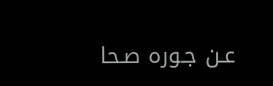عـن جـوره صـحا